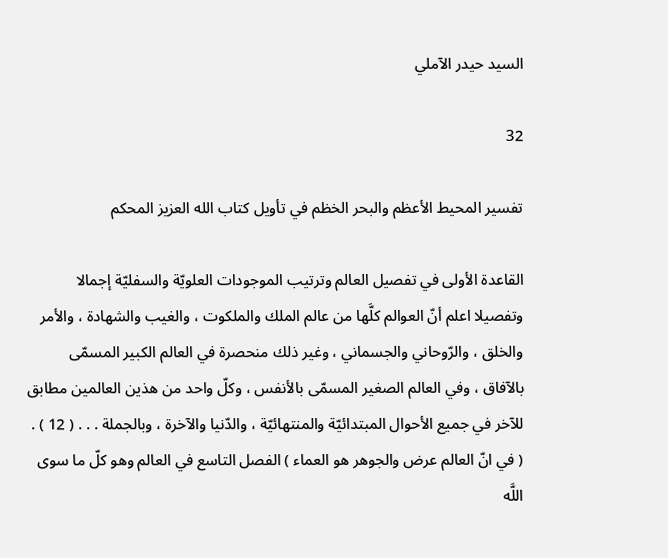السيد حيدر الآملي

32

تفسير المحيط الأعظم والبحر الخظم في تأويل كتاب الله العزيز المحكم

القاعدة الأولى في تفصيل العالم وترتيب الموجودات العلويّة والسفليّة إجمالا وتفصيلا اعلم أنّ العوالم كلَّها من عالم الملك والملكوت ، والغيب والشهادة ، والأمر والخلق ، والرّوحاني والجسماني ، وغير ذلك منحصرة في العالم الكبير المسمّى بالآفاق ، وفي العالم الصغير المسمّى بالأنفس ، وكلّ واحد من هذين العالمين مطابق للآخر في جميع الأحوال المبتدائيّة والمنتهائيّة ، والدّنيا والآخرة ، وبالجملة . . . ( 12 ) . ( في انّ العالم عرض والجوهر هو العماء ) الفصل التاسع في العالم وهو كلّ ما سوى اللَّه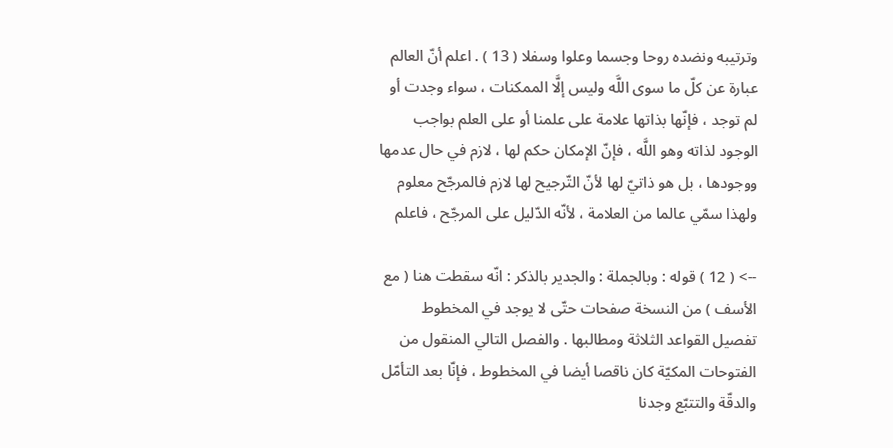وترتيبه ونضده روحا وجسما وعلوا وسفلا ( 13 ) . اعلم أنّ العالم عبارة عن كلّ ما سوى اللَّه وليس إلَّا الممكنات ، سواء وجدت أو لم توجد ، فإنّها بذاتها علامة على علمنا أو على العلم بواجب الوجود لذاته وهو اللَّه ، فإنّ الإمكان حكم لها ، لازم في حال عدمها ووجودها ، بل هو ذاتيّ لها لأنّ التّرجيح لها لازم فالمرجّح معلوم ولهذا سمّي عالما من العلامة ، لأنّه الدّليل على المرجّح ، فاعلم

--> ( 12 ) قوله : وبالجملة : والجدير بالذكر : انّه سقطت هنا ( مع الأسف ) من النسخة صفحات حتّى لا يوجد في المخطوط تفصيل القواعد الثلاثة ومطالبها . والفصل التالي المنقول من الفتوحات المكيّة كان ناقصا أيضا في المخطوط ، فإنّا بعد التأمّل والدقّة والتتبّع وجدنا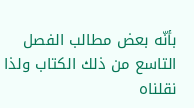بأنّه بعض مطالب الفصل التاسع من ذلك الكتاب ولذا نقلناه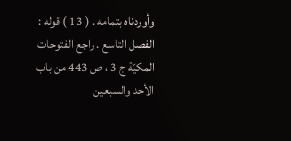وأوردناه بتمامه . ( 13 ) قوله : الفصل التاسع . راجع الفتوحات المكيّة ج 3 ، ص 443 من باب الأحد والسبعين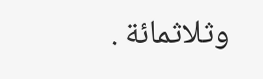وثلاثمائة .